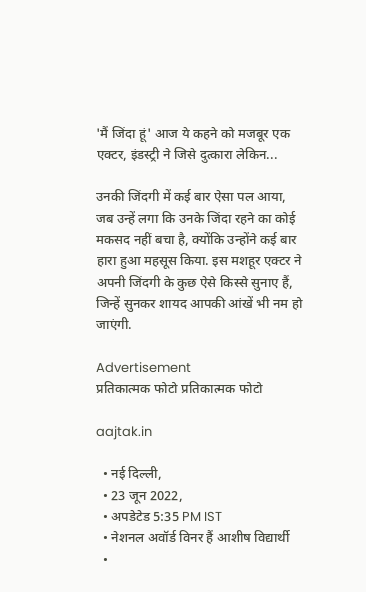'मैं जिंदा हूं' आज ये कहने को मजबूर एक एक्टर, इंडस्ट्री ने जिसे दुत्कारा लेकिन...

उनकी जिंदगी में कई बार ऐसा पल आया, जब उन्हें लगा कि उनके जिंदा रहने का कोई मकसद नहीं बचा है, क्योंकि उन्होंने कई बार हारा हुआ महसूस किया. इस मशहूर एक्टर ने अपनी जिंदगी के कुछ ऐसे किस्से सुनाए हैं, जिन्हें सुनकर शायद आपकी आंखें भी नम हो जाएंगी.

Advertisement
प्रतिकात्मक फोटो प्रतिकात्मक फोटो

aajtak.in

  • नई दिल्ली,
  • 23 जून 2022,
  • अपडेटेड 5:35 PM IST
  • नेशनल अवॉर्ड विनर हैं आशीष विद्यार्थी
  •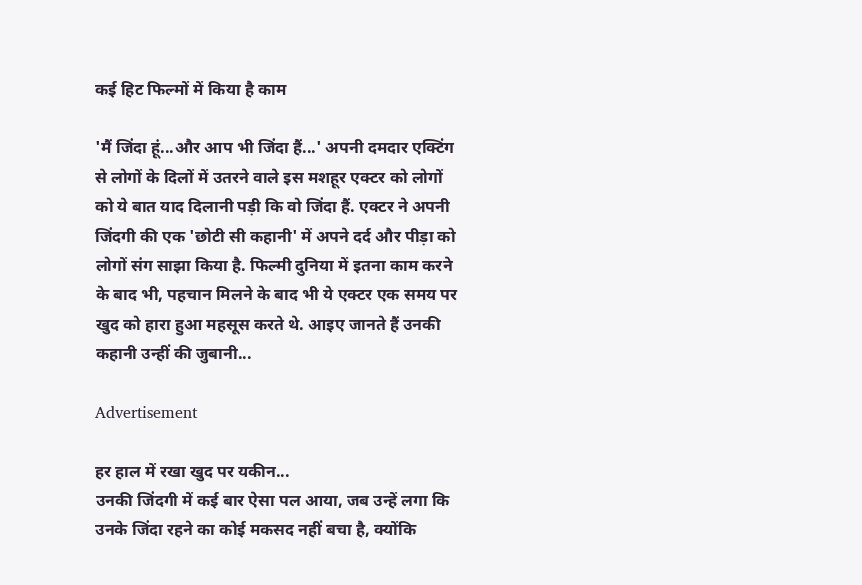कई हिट फिल्मों में किया है काम

'मैं जिंदा हूं...और आप भी जिंदा हैं...' अपनी दमदार एक्टिंग से लोगों के दिलों में उतरने वाले इस मशहूर एक्टर को लोगों को ये बात याद दिलानी पड़ी कि वो जिंदा हैं. एक्टर ने अपनी जिंदगी की एक 'छोटी सी कहानी' में अपने दर्द और पीड़ा को लोगों संग साझा किया है. फिल्मी दुनिया में इतना काम करने के बाद भी, पहचान मिलने के बाद भी ये एक्टर एक समय पर खुद को हारा हुआ महसूस करते थे. आइए जानते हैं उनकी कहानी उन्हीं की जुबानी...

Advertisement

हर हाल में रखा खुद पर यकीन...
उनकी जिंदगी में कई बार ऐसा पल आया, जब उन्हें लगा कि उनके जिंदा रहने का कोई मकसद नहीं बचा है, क्योंकि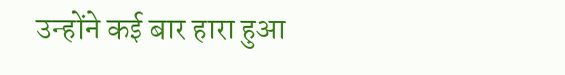उन्होंने कई बार हारा हुआ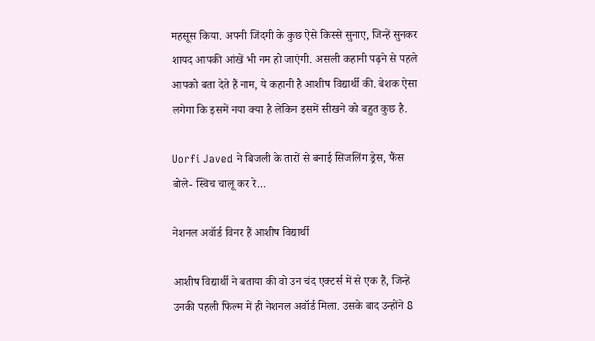महसूस किया. अपनी जिंदगी के कुछ ऐसे किस्से सुनाए, जिन्हें सुनकर शायद आपकी आंखें भी नम हो जाएंगी. असली कहानी पढ़ने से पहले आपको बता देते हैं नाम, ये कहानी है आशीष विद्यार्थी की. बेशक ऐसा लगेगा कि इसमें नया क्या है लेकिन इसमें सीखने को बहुत कुछ है.

Uorfi Javed ने बिजली के तारों से बनाई सिजलिंग ड्रेस, फैंस बोले- स्विच चालू कर रे...

नेशनल अवॉर्ड विनर हैं आशीष विद्यार्थी

आशीष विद्यार्थी ने बताया की वो उन चंद एक्टर्स में से एक हैं, जिन्हें उनकी पहली फिल्म में ही नेशनल अवॉर्ड मिला. उसके बाद उन्होंने 8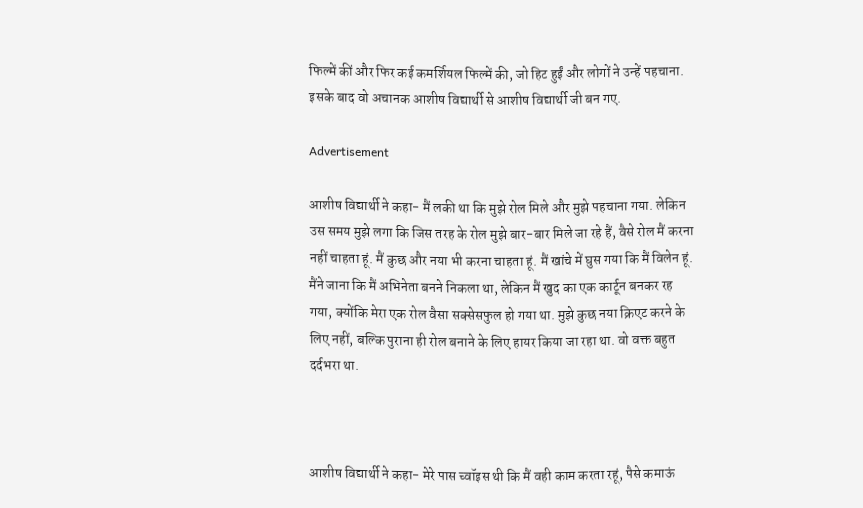फिल्में कीं और फिर कई कमर्शियल फिल्में की, जो हिट हुईं और लोगों ने उन्हें पहचाना. इसके बाद वो अचानक आशीष विद्यार्थी से आशीष विद्यार्थी जी बन गए.

Advertisement

आशीष विद्यार्थी ने कहा- मैं लकी था कि मुझे रोल मिले और मुझे पहचाना गया. लेकिन उस समय मुझे लगा कि जिस तरह के रोल मुझे बार-बार मिले जा रहे हैं, वैसे रोल मैं करना नहीं चाहता हूं. मैं कुछ और नया भी करना चाहता हूं. मैं खांचे में घुस गया कि मैं विलेन हूं. मैंने जाना कि मैं अभिनेता बनने निकला था, लेकिन मैं खुद का एक कार्टून बनकर रह गया, क्योंकि मेरा एक रोल वैसा सक्सेसफुल हो गया था. मुझे कुछ नया क्रिएट करने के लिए नहीं, बल्कि पुराना ही रोल बनाने के लिए हायर किया जा रहा था. वो वक्त बहुत दर्दभरा था.



आशीष विद्यार्थी ने कहा- मेरे पास च्वॉइस थी कि मैं वही काम करता रहूं, पैसे कमाऊं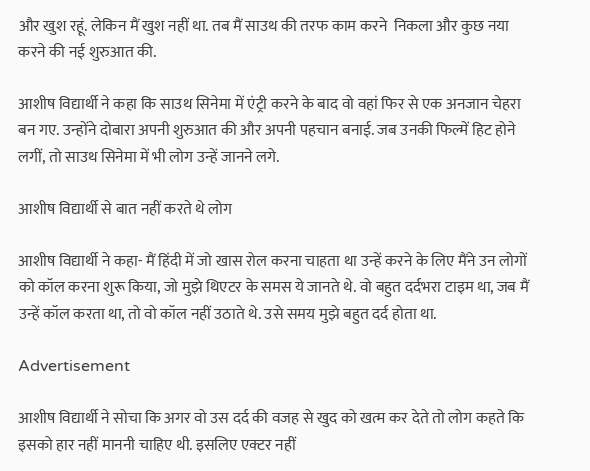और खुश रहूं. लेकिन मैं खुश नहीं था. तब मैं साउथ की तरफ काम करने  निकला और कुछ नया करने की नई शुरुआत की.

आशीष विद्यार्थी ने कहा कि साउथ सिनेमा में एंट्री करने के बाद वो वहां फिर से एक अनजान चेहरा बन गए. उन्होंने दोबारा अपनी शुरुआत की और अपनी पहचान बनाई. जब उनकी फिल्में हिट होने लगीं, तो साउथ सिनेमा में भी लोग उन्हें जानने लगे.

आशीष विद्यार्थी से बात नहीं करते थे लोग

आशीष विद्यार्थी ने कहा- मैं हिंदी में जो खास रोल करना चाहता था उन्हें करने के लिए मैंने उन लोगों को कॉल करना शुरू किया, जो मुझे थिएटर के समस ये जानते थे. वो बहुत दर्दभरा टाइम था, जब मैं उन्हें कॉल करता था, तो वो कॉल नहीं उठाते थे. उसे समय मुझे बहुत दर्द होता था.

Advertisement

आशीष विद्यार्थी ने सोचा कि अगर वो उस दर्द की वजह से खुद को खत्म कर देते तो लोग कहते कि इसको हार नहीं माननी चाहिए थी. इसलिए एक्टर नहीं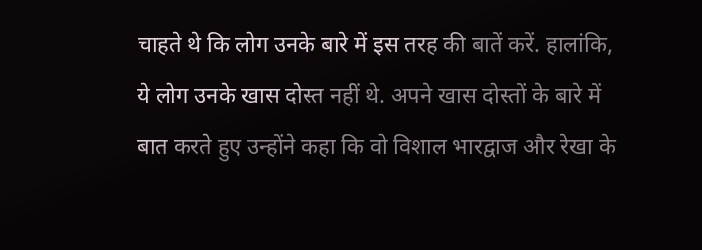चाहते थे कि लोग उनके बारे में इस तरह की बातें करें. हालांकि, ये लोग उनके खास दोस्त नहीं थे. अपने खास दोस्तों के बारे में बात करते हुए उन्होंने कहा कि वो विशाल भारद्वाज और रेखा के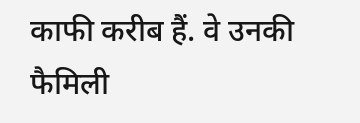काफी करीब हैं. वे उनकी फैमिली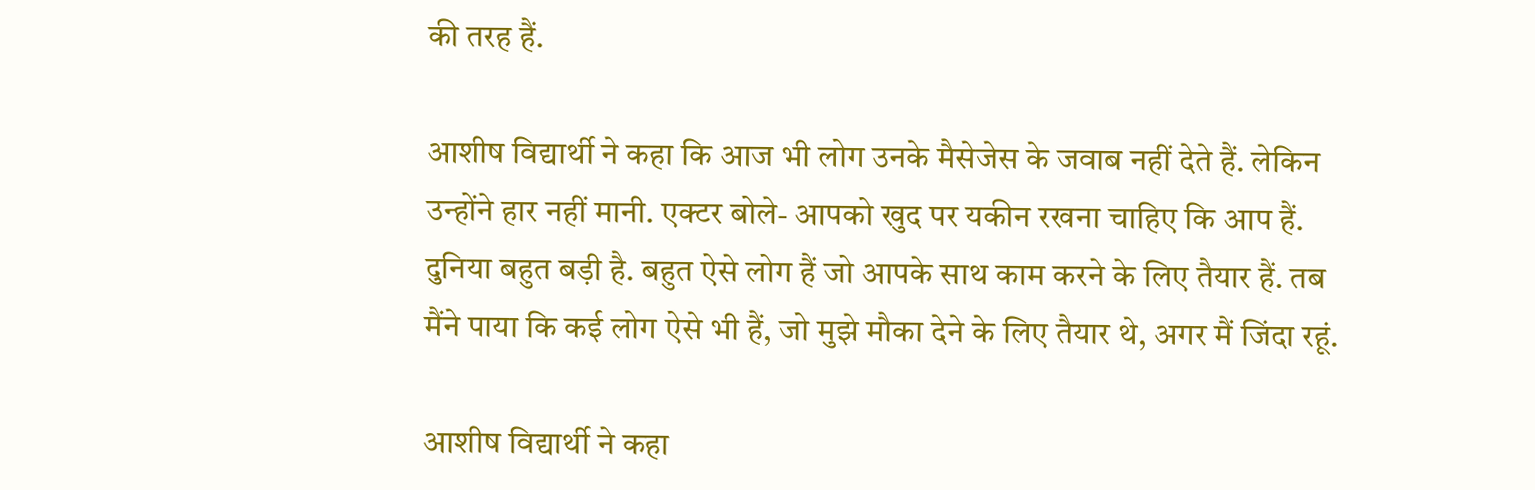की तरह हैं.

आशीष विद्यार्थी ने कहा कि आज भी लोग उनके मैसेजेस के जवाब नहीं देते हैं. लेकिन उन्होंने हार नहीं मानी. एक्टर बोले- आपको खुद पर यकीन रखना चाहिए कि आप हैं. दुनिया बहुत बड़ी है. बहुत ऐसे लोग हैं जो आपके साथ काम करने के लिए तैयार हैं. तब मैंने पाया कि कई लोग ऐसे भी हैं, जो मुझे मौका देने के लिए तैयार थे, अगर मैं जिंदा रहूं.

आशीष विद्यार्थी ने कहा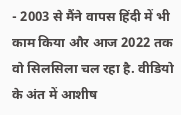- 2003 से मैंने वापस हिंदी में भी काम किया और आज 2022 तक वो सिलसिला चल रहा है. वीडियो के अंत में आशीष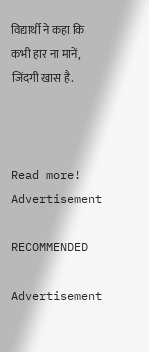विद्यार्थी ने कहा कि कभी हार ना मानें, जिंदगी खास है.



Read more!
Advertisement

RECOMMENDED

Advertisement